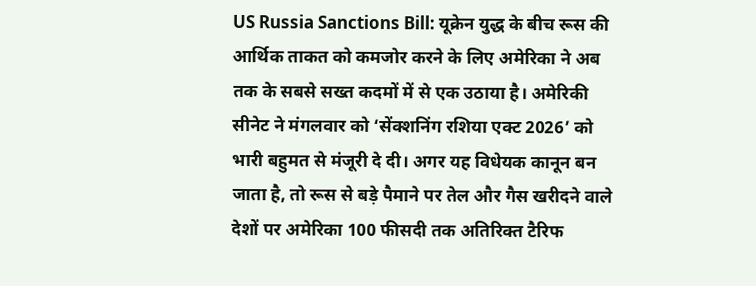US Russia Sanctions Bill: यूक्रेन युद्ध के बीच रूस की आर्थिक ताकत को कमजोर करने के लिए अमेरिका ने अब तक के सबसे सख्त कदमों में से एक उठाया है। अमेरिकी सीनेट ने मंगलवार को ‘सेंक्शनिंग रशिया एक्ट 2026’ को भारी बहुमत से मंजूरी दे दी। अगर यह विधेयक कानून बन जाता है, तो रूस से बड़े पैमाने पर तेल और गैस खरीदने वाले देशों पर अमेरिका 100 फीसदी तक अतिरिक्त टैरिफ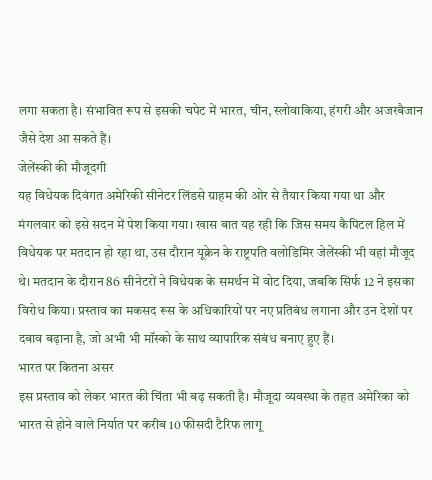लगा सकता है। संभावित रूप से इसकी चपेट में भारत, चीन, स्लोवाकिया, हंगरी और अजरबैजान जैसे देश आ सकते हैं।
जेलेंस्की की मौजूदगी
यह विधेयक दिवंगत अमेरिकी सीनेटर लिंडसे ग्राहम की ओर से तैयार किया गया था और मंगलवार को इसे सदन में पेश किया गया। खास बात यह रही कि जिस समय कैपिटल हिल में विधेयक पर मतदान हो रहा था, उस दौरान यूक्रेन के राष्ट्रपति वलोडिमिर जेलेंस्की भी वहां मौजूद थे। मतदान के दौरान 86 सीनेटरों ने विधेयक के समर्थन में वोट दिया, जबकि सिर्फ 12 ने इसका विरोध किया। प्रस्ताव का मकसद रूस के अधिकारियों पर नए प्रतिबंध लगाना और उन देशों पर दबाव बढ़ाना है, जो अभी भी मॉस्को के साथ व्यापारिक संबंध बनाए हुए हैं।
भारत पर कितना असर
इस प्रस्ताव को लेकर भारत की चिंता भी बढ़ सकती है। मौजूदा व्यवस्था के तहत अमेरिका को भारत से होने वाले निर्यात पर करीब 10 फीसदी टैरिफ लागू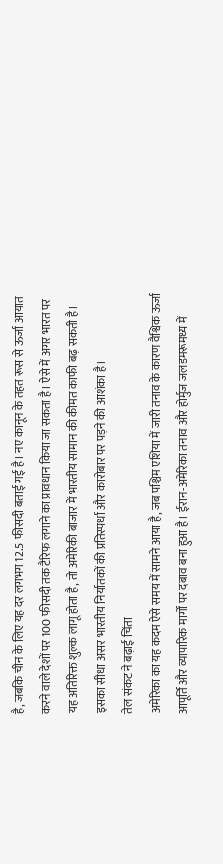है, जबकि चीन के लिए यह दर लगभग 12.5 फीसदी बताई गई है। नए कानून के तहत रूस से ऊर्जा आयात करने वाले देशों पर 100 फीसदी तक टैरिफ लगाने का प्रावधान किया जा सकता है। ऐसे में अगर भारत पर यह अतिरिक्त शुल्क लागू होता है, तो अमेरिकी बाजार में भारतीय सामान की कीमत काफी बढ़ सकती है। इसका सीधा असर भारतीय निर्यातकों की प्रतिस्पर्धा और कारोबार पर पड़ने की आशंका है।
तेल संकट ने बढ़ाई चिंता
अमेरिका का यह कदम ऐसे समय में सामने आया है, जब पश्चिम एशिया में जारी तनाव के कारण वैश्विक ऊर्जा आपूर्ति और व्यापारिक मार्गों पर दबाव बना हुआ है। ईरान-अमेरिका तनाव और होर्मुज जलडमरूमध्य में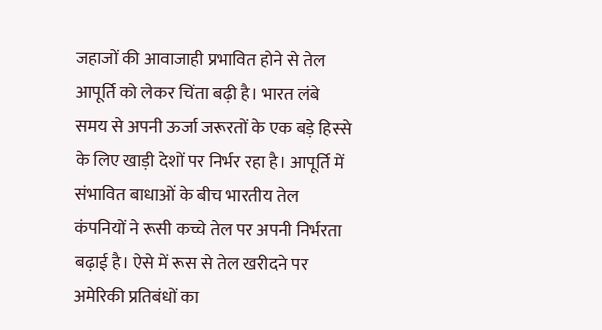जहाजों की आवाजाही प्रभावित होने से तेल आपूर्ति को लेकर चिंता बढ़ी है। भारत लंबे समय से अपनी ऊर्जा जरूरतों के एक बड़े हिस्से के लिए खाड़ी देशों पर निर्भर रहा है। आपूर्ति में संभावित बाधाओं के बीच भारतीय तेल कंपनियों ने रूसी कच्चे तेल पर अपनी निर्भरता बढ़ाई है। ऐसे में रूस से तेल खरीदने पर अमेरिकी प्रतिबंधों का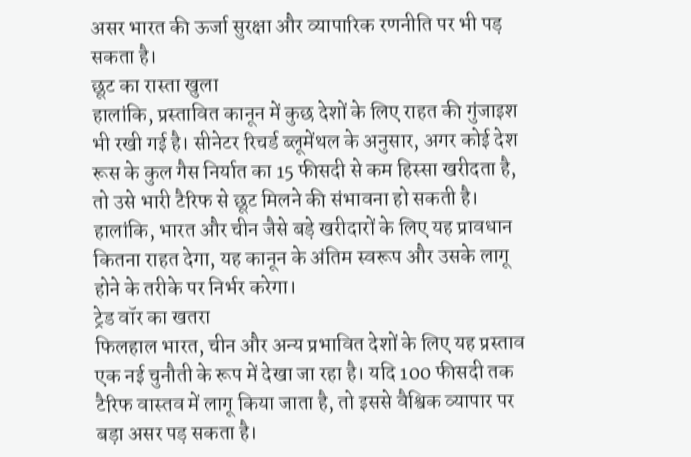असर भारत की ऊर्जा सुरक्षा और व्यापारिक रणनीति पर भी पड़ सकता है।
छूट का रास्ता खुला
हालांकि, प्रस्तावित कानून में कुछ देशों के लिए राहत की गुंजाइश भी रखी गई है। सीनेटर रिचर्ड ब्लूमेंथल के अनुसार, अगर कोई देश रूस के कुल गैस निर्यात का 15 फीसदी से कम हिस्सा खरीदता है, तो उसे भारी टैरिफ से छूट मिलने की संभावना हो सकती है। हालांकि, भारत और चीन जैसे बड़े खरीदारों के लिए यह प्रावधान कितना राहत देगा, यह कानून के अंतिम स्वरूप और उसके लागू होने के तरीके पर निर्भर करेगा।
ट्रेड वॉर का खतरा
फिलहाल भारत, चीन और अन्य प्रभावित देशों के लिए यह प्रस्ताव एक नई चुनौती के रूप में देखा जा रहा है। यदि 100 फीसदी तक टैरिफ वास्तव में लागू किया जाता है, तो इससे वैश्विक व्यापार पर बड़ा असर पड़ सकता है।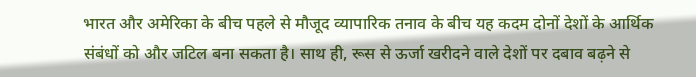भारत और अमेरिका के बीच पहले से मौजूद व्यापारिक तनाव के बीच यह कदम दोनों देशों के आर्थिक संबंधों को और जटिल बना सकता है। साथ ही, रूस से ऊर्जा खरीदने वाले देशों पर दबाव बढ़ने से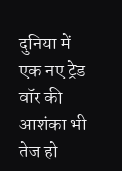दुनिया में एक नए ट्रेड वॉर की आशंका भी तेज हो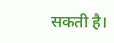सकती है।